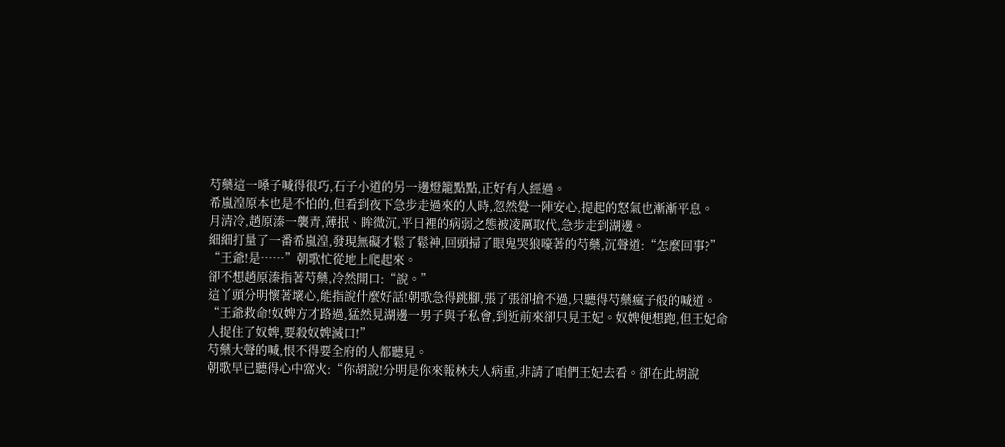芍藥這一嗓子喊得很巧,石子小道的另一邊燈籠點點,正好有人經過。
希嵐湟原本也是不怕的,但看到夜下急步走過來的人時,忽然覺一陣安心,提起的怒氣也漸漸平息。
月清冷,趙原溱一襲青,薄抿、眸微沉,平日裡的病弱之態被凌厲取代,急步走到湖邊。
細細打量了一番希嵐湟,發現無礙才鬆了鬆神,回頭掃了眼鬼哭狼嚎著的芍藥,沉聲道:“怎麼回事?”
“王爺!是……”朝歌忙從地上爬起來。
卻不想趙原溱指著芍藥,冷然開口:“說。”
這丫頭分明懷著壞心,能指說什麼好話!朝歌急得跳腳,張了張卻搶不過,只聽得芍藥瘋子般的喊道。
“王爺救命!奴婢方才路過,猛然見湖邊一男子與子私會,到近前來卻只見王妃。奴婢便想跑,但王妃命人捉住了奴婢,要殺奴婢滅口!”
芍藥大聲的喊,恨不得要全府的人都聽見。
朝歌早已聽得心中窩火:“你胡說!分明是你來報林夫人病重,非請了咱們王妃去看。卻在此胡說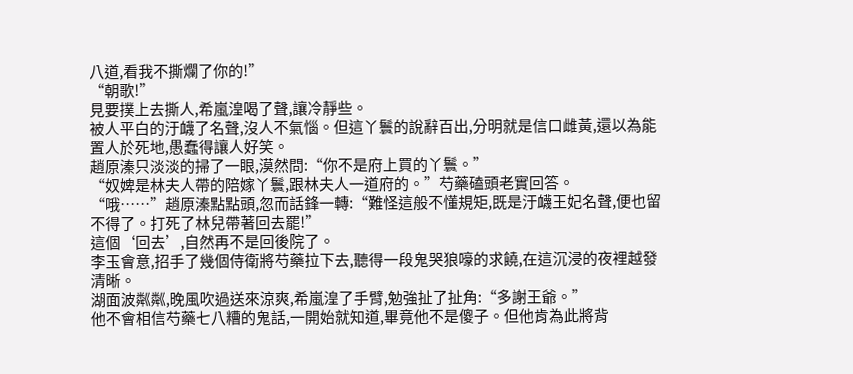八道,看我不撕爛了你的!”
“朝歌!”
見要撲上去撕人,希嵐湟喝了聲,讓冷靜些。
被人平白的汙衊了名聲,沒人不氣惱。但這丫鬟的說辭百出,分明就是信口雌黃,還以為能置人於死地,愚蠢得讓人好笑。
趙原溱只淡淡的掃了一眼,漠然問:“你不是府上買的丫鬟。”
“奴婢是林夫人帶的陪嫁丫鬟,跟林夫人一道府的。”芍藥磕頭老實回答。
“哦……”趙原溱點點頭,忽而話鋒一轉:“難怪這般不懂規矩,既是汙衊王妃名聲,便也留不得了。打死了林兒帶著回去罷!”
這個‘回去’,自然再不是回後院了。
李玉會意,招手了幾個侍衛將芍藥拉下去,聽得一段鬼哭狼嚎的求饒,在這沉浸的夜裡越發清晰。
湖面波粼粼,晚風吹過送來涼爽,希嵐湟了手臂,勉強扯了扯角:“多謝王爺。”
他不會相信芍藥七八糟的鬼話,一開始就知道,畢竟他不是傻子。但他肯為此將背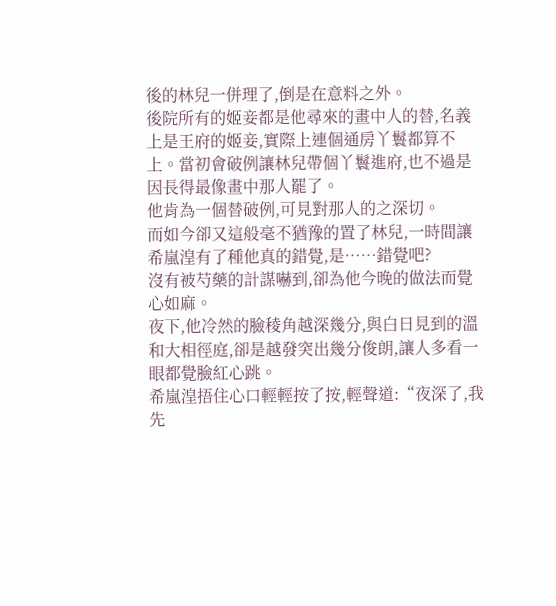後的林兒一併理了,倒是在意料之外。
後院所有的姬妾都是他尋來的畫中人的替,名義上是王府的姬妾,實際上連個通房丫鬟都算不上。當初會破例讓林兒帶個丫鬟進府,也不過是因長得最像畫中那人罷了。
他肯為一個替破例,可見對那人的之深切。
而如今卻又這般毫不猶豫的置了林兒,一時間讓希嵐湟有了種他真的錯覺,是……錯覺吧?
沒有被芍藥的計謀嚇到,卻為他今晚的做法而覺心如麻。
夜下,他冷然的臉稜角越深幾分,與白日見到的溫和大相徑庭,卻是越發突出幾分俊朗,讓人多看一眼都覺臉紅心跳。
希嵐湟捂住心口輕輕按了按,輕聲道:“夜深了,我先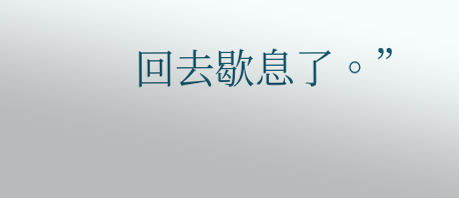回去歇息了。”